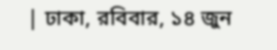| ঢাকা, রবিবার, ১৪ জুন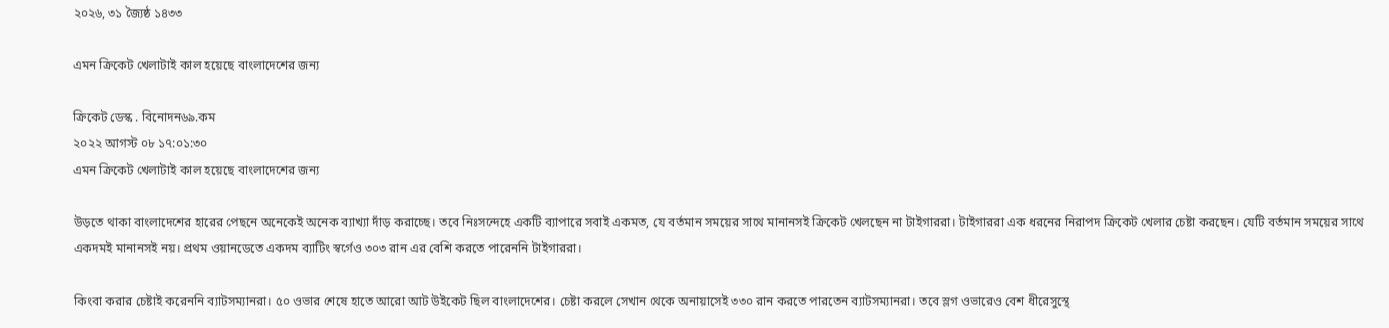২০২৬, ৩১ জ্যৈষ্ঠ ১৪৩৩

এমন ক্রিকেট খেলাটাই কাল হয়েছে বাংলাদেশের জন্য

ক্রিকেট ডেস্ক . বিনোদন৬৯.কম
২০২২ আগস্ট ০৮ ১৭:০১:৩০
এমন ক্রিকেট খেলাটাই কাল হয়েছে বাংলাদেশের জন্য

উড়তে থাকা বাংলাদেশের হারের পেছনে অনেকেই অনেক ব্যাখ্যা দাঁড় করাচ্ছে। তবে নিঃসন্দেহে একটি ব্যাপারে সবাই একমত, যে বর্তমান সময়ের সাথে মানানসই ক্রিকেট খেলছেন না টাইগাররা। টাইগাররা এক ধরনের নিরাপদ ক্রিকেট খেলার চেষ্টা করছেন। যেটি বর্তমান সময়ের সাথে একদমই মানানসই নয়। প্রথম ওয়ানডেতে একদম ব্যাটিং স্বর্গেও ৩০৩ রান এর বেশি করতে পারেননি টাইগাররা।

কিংবা করার চেষ্টাই করেননি ব্যাটসম্যানরা। ৫০ ওভার শেষে হাতে আরো আট উইকেট ছিল বাংলাদেশের। চেষ্টা করলে সেখান থেকে অনায়াসেই ৩৩০ রান করতে পারতেন ব্যাটসম্যানরা। তবে স্লগ ওভারেও বেশ ধীরেসুস্থে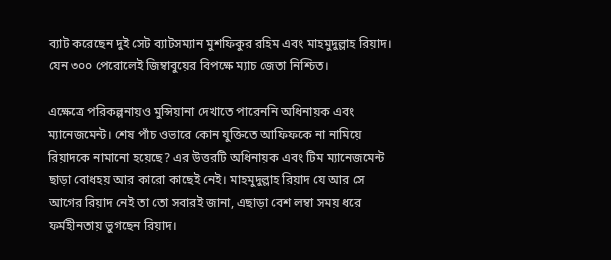ব্যাট করেছেন দুই সেট ব্যাটসম্যান মুশফিকুর রহিম এবং মাহমুদুল্লাহ রিয়াদ। যেন ৩০০ পেরোলেই জিম্বাবুয়ের বিপক্ষে ম্যাচ জেতা নিশ্চিত।

এক্ষেত্রে পরিকল্পনায়ও মুন্সিয়ানা দেখাতে পারেননি অধিনায়ক এবং ম্যানেজমেন্ট। শেষ পাঁচ ওভারে কোন যুক্তিতে আফিফকে না নামিয়ে রিয়াদকে নামানো হয়েছে? এর উত্তরটি অধিনায়ক এবং টিম ম্যানেজমেন্ট ছাড়া বোধহয় আর কারো কাছেই নেই। মাহমুদুল্লাহ রিয়াদ যে আর সে আগের রিয়াদ নেই তা তো সবারই জানা, এছাড়া বেশ লম্বা সময় ধরে ফর্মহীনতায় ভুগছেন রিয়াদ।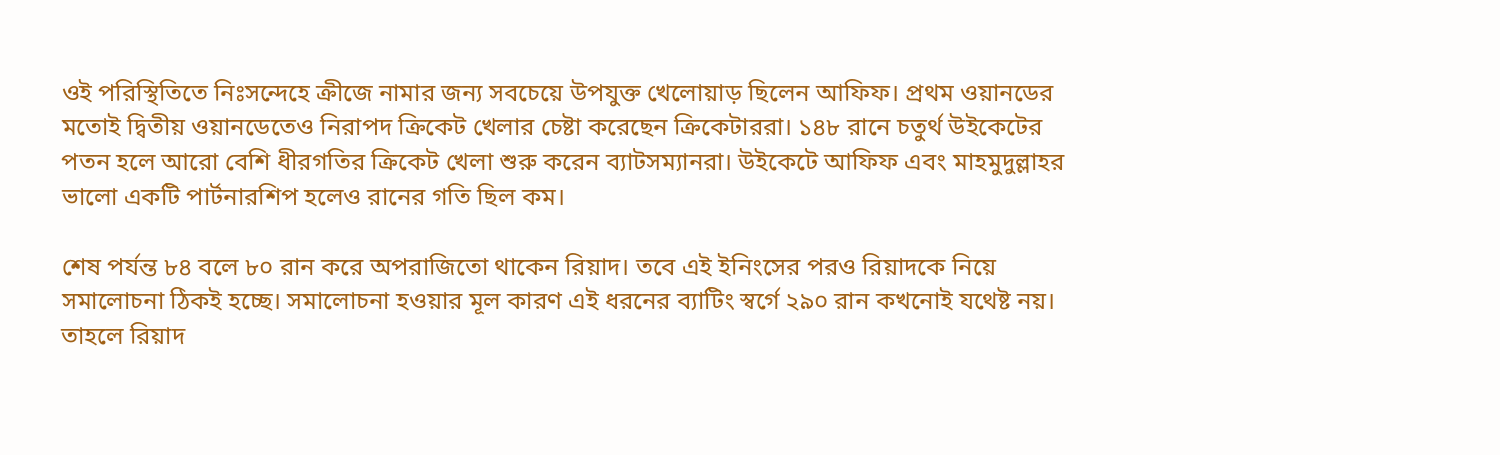ওই পরিস্থিতিতে নিঃসন্দেহে ক্রীজে নামার জন্য সবচেয়ে উপযুক্ত খেলোয়াড় ছিলেন আফিফ। প্রথম ওয়ানডের মতোই দ্বিতীয় ওয়ানডেতেও নিরাপদ ক্রিকেট খেলার চেষ্টা করেছেন ক্রিকেটাররা। ১৪৮ রানে চতুর্থ উইকেটের পতন হলে আরো বেশি ধীরগতির ক্রিকেট খেলা শুরু করেন ব্যাটসম্যানরা। উইকেটে আফিফ এবং মাহমুদুল্লাহর ভালো একটি পার্টনারশিপ হলেও রানের গতি ছিল কম।

শেষ পর্যন্ত ৮৪ বলে ৮০ রান করে অপরাজিতো থাকেন রিয়াদ। তবে এই ইনিংসের পরও রিয়াদকে নিয়ে সমালোচনা ঠিকই হচ্ছে। সমালোচনা হওয়ার মূল কারণ এই ধরনের ব্যাটিং স্বর্গে ২৯০ রান কখনোই যথেষ্ট নয়। তাহলে রিয়াদ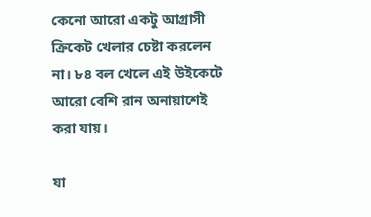কেনো আরো একটু আগ্রাসী ক্রিকেট খেলার চেষ্টা করলেন না। ৮৪ বল খেলে এই উইকেটে আরো বেশি রান অনায়াশেই করা যায়।

যা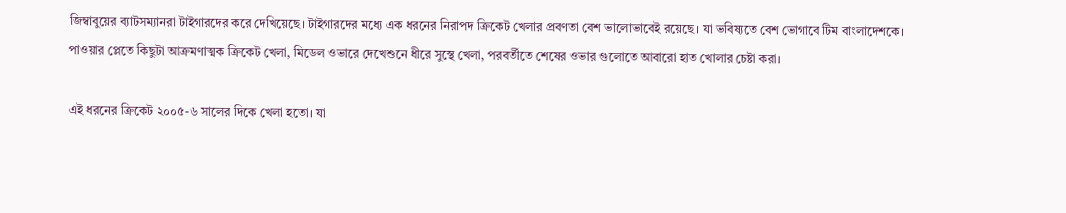জিম্বাবুয়ের ব্যাটসম্যানরা টাইগারদের করে দেখিয়েছে। টাইগারদের মধ্যে এক ধরনের নিরাপদ ক্রিকেট খেলার প্রবণতা বেশ ভালোভাবেই রয়েছে। যা ভবিষ্যতে বেশ ভোগাবে টিম বাংলাদেশকে। পাওয়ার প্লেতে কিছুটা আক্রমণাত্মক ক্রিকেট খেলা, মিডেল ওভারে দেখেশুনে ধীরে সুস্থে খেলা, পরবর্তীতে শেষের ওভার গুলোতে আবারো হাত খোলার চেষ্টা করা।

এই ধরনের ক্রিকেট ২০০৫-৬ সালের দিকে খেলা হতো। যা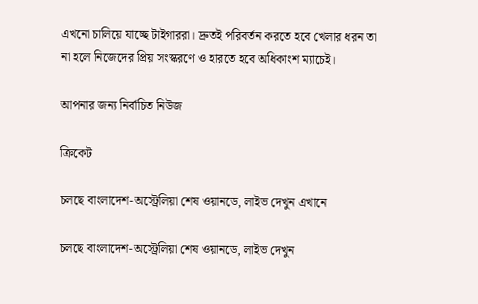এখনো চালিয়ে যাচ্ছে টাইগাররা। দ্রুতই পরিবর্তন করতে হবে খেলার ধরন তা না হলে নিজেদের প্রিয় সংস্করণে ও হারতে হবে অধিকাংশ ম্যাচেই।

আপনার জন্য নির্বাচিত নিউজ

ক্রিকেট

চলছে বাংলাদেশ-অস্ট্রেলিয়া শেষ ওয়ানডে, লাইভ দেখুন এখানে

চলছে বাংলাদেশ-অস্ট্রেলিয়া শেষ ওয়ানডে, লাইভ দেখুন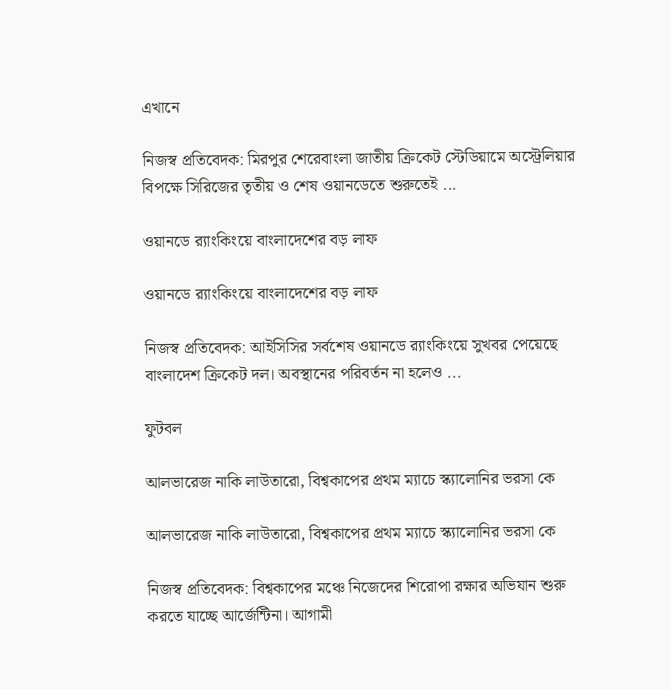এখানে

নিজস্ব প্রতিবেদক: মিরপুর শেরেবাংলা জাতীয় ক্রিকেট স্টেডিয়ামে অস্ট্রেলিয়ার বিপক্ষে সিরিজের তৃতীয় ও শেষ ওয়ানডেতে শুরুতেই ...

ওয়ানডে র‍্যাংকিংয়ে বাংলাদেশের বড় লাফ

ওয়ানডে র‍্যাংকিংয়ে বাংলাদেশের বড় লাফ

নিজস্ব প্রতিবেদক: আইসিসির সর্বশেষ ওয়ানডে র‍্যাংকিংয়ে সুখবর পেয়েছে বাংলাদেশ ক্রিকেট দল। অবস্থানের পরিবর্তন না হলেও ...

ফুটবল

আলভারেজ নাকি লাউতারো, বিশ্বকাপের প্রথম ম্যাচে স্ক্যালোনির ভরসা কে

আলভারেজ নাকি লাউতারো, বিশ্বকাপের প্রথম ম্যাচে স্ক্যালোনির ভরসা কে

নিজস্ব প্রতিবেদক: বিশ্বকাপের মঞ্চে নিজেদের শিরোপা রক্ষার অভিযান শুরু করতে যাচ্ছে আর্জেন্টিনা। আগামী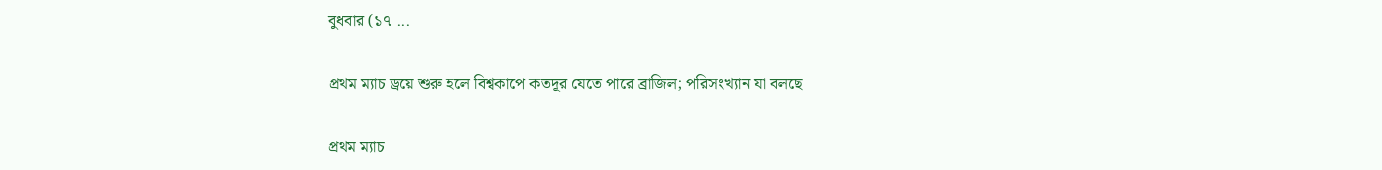বুধবার (১৭ ...

প্রথম ম্যাচ ড্রয়ে শুরু হলে বিশ্বকাপে কতদূর যেতে পারে ব্রাজিল; পরিসংখ্যান যা বলছে

প্রথম ম্যাচ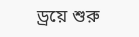ড্রয়ে শুরু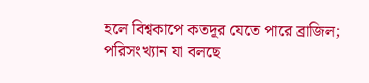হলে বিশ্বকাপে কতদূর যেতে পারে ব্রাজিল; পরিসংখ্যান যা বলছে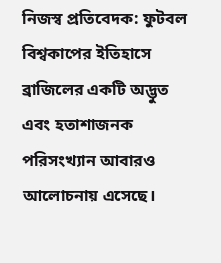নিজস্ব প্রতিবেদক: ফুটবল বিশ্বকাপের ইতিহাসে ব্রাজিলের একটি অদ্ভুত এবং হতাশাজনক পরিসংখ্যান আবারও আলোচনায় এসেছে।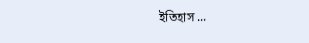ইতিহাস ...